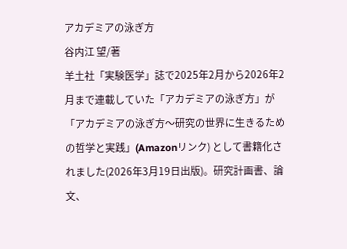アカデミアの泳ぎ方
谷内江 望/著
羊土社「実験医学」誌で2025年2月から2026年2月まで連載していた「アカデミアの泳ぎ方」が「アカデミアの泳ぎ方〜研究の世界に生きるための哲学と実践」(Amazonリンク) として書籍化されました(2026年3月19日出版)。研究計画書、論文、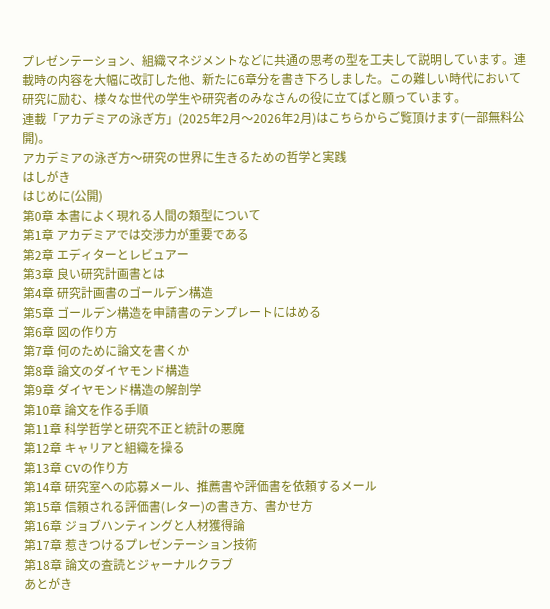プレゼンテーション、組織マネジメントなどに共通の思考の型を工夫して説明しています。連載時の内容を大幅に改訂した他、新たに6章分を書き下ろしました。この難しい時代において研究に励む、様々な世代の学生や研究者のみなさんの役に立てばと願っています。
連載「アカデミアの泳ぎ方」(2025年2月〜2026年2月)はこちらからご覧頂けます(一部無料公開)。
アカデミアの泳ぎ方〜研究の世界に生きるための哲学と実践
はしがき
はじめに(公開)
第0章 本書によく現れる人間の類型について
第1章 アカデミアでは交渉力が重要である
第2章 エディターとレビュアー
第3章 良い研究計画書とは
第4章 研究計画書のゴールデン構造
第5章 ゴールデン構造を申請書のテンプレートにはめる
第6章 図の作り方
第7章 何のために論文を書くか
第8章 論文のダイヤモンド構造
第9章 ダイヤモンド構造の解剖学
第10章 論文を作る手順
第11章 科学哲学と研究不正と統計の悪魔
第12章 キャリアと組織を操る
第13章 CVの作り方
第14章 研究室への応募メール、推薦書や評価書を依頼するメール
第15章 信頼される評価書(レター)の書き方、書かせ方
第16章 ジョブハンティングと人材獲得論
第17章 惹きつけるプレゼンテーション技術
第18章 論文の査読とジャーナルクラブ
あとがき